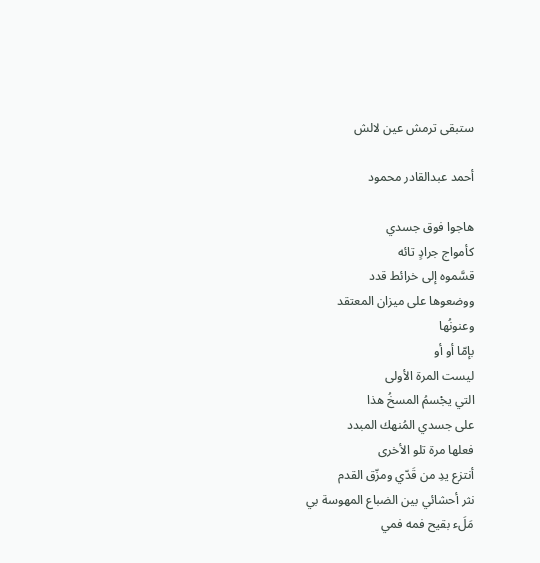ستبقى ترمش عين لالش

أحمد عبدالقادر محمود

هاجوا فوق جسدي
كأمواج جرادٍ تائه
قسَّموه إلى خرائط قدد
ووضعوها على ميزان المعتقد
وعنونُها
بإمّا أو أو
ليست المرة الأولى
التي يجْسمُ المسخُ هذا
على جسدي المُنهك المبدد
فعلها مرة تلو الأخرى
أنتزع يدِ من قَدّي ومزّق القدم
نثر أحشائي بين الضباع المهوسة بي
مَلَء بقيح فمه فمي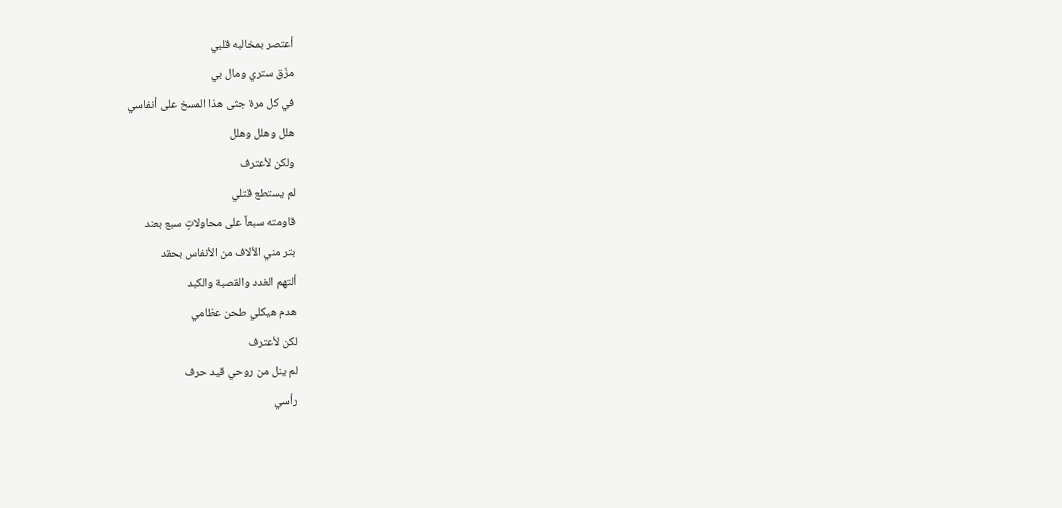أعتصر بمخالبه قلبي
مزّق ستري ومال بي
في كل مرة جثى هذا المسخ على أنفاسي
هلل وهلل وهلل
ولكن لأعترف
لم يستطع قتلي
قاومته سبعاً على محاولاتٍ سبع بعند
بتر مني الألاف من الأنفاس بحقد
ألتهم الغدد والقصبة والكبد
هدم هيكلي طحن عظامي
لكن لأعترف
لم ينل من روحي قيد حرف
رأسي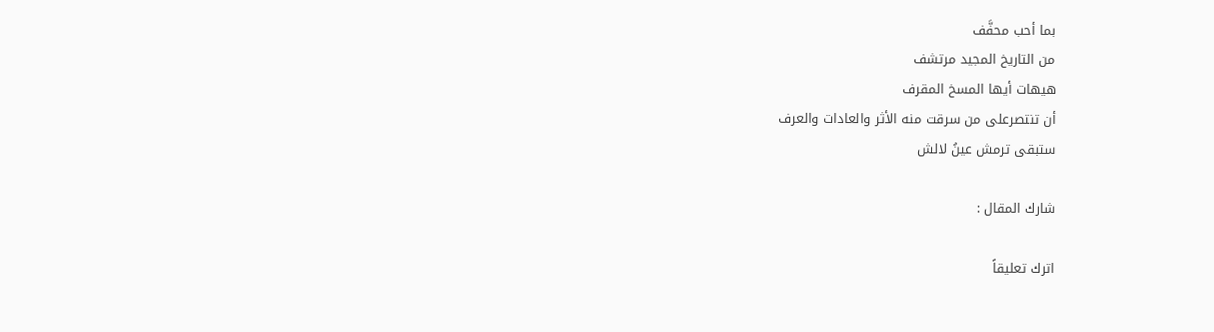بما أحب محفَّف
من التاريخ المجيد مرتشف
هيهات أيها المسخ المقرف
أن تنتصرعلى من سرقت منه الأثر والعادات والعرف
ستبقى ترمش عينُ لالش

شارك المقال :

اترك تعليقاً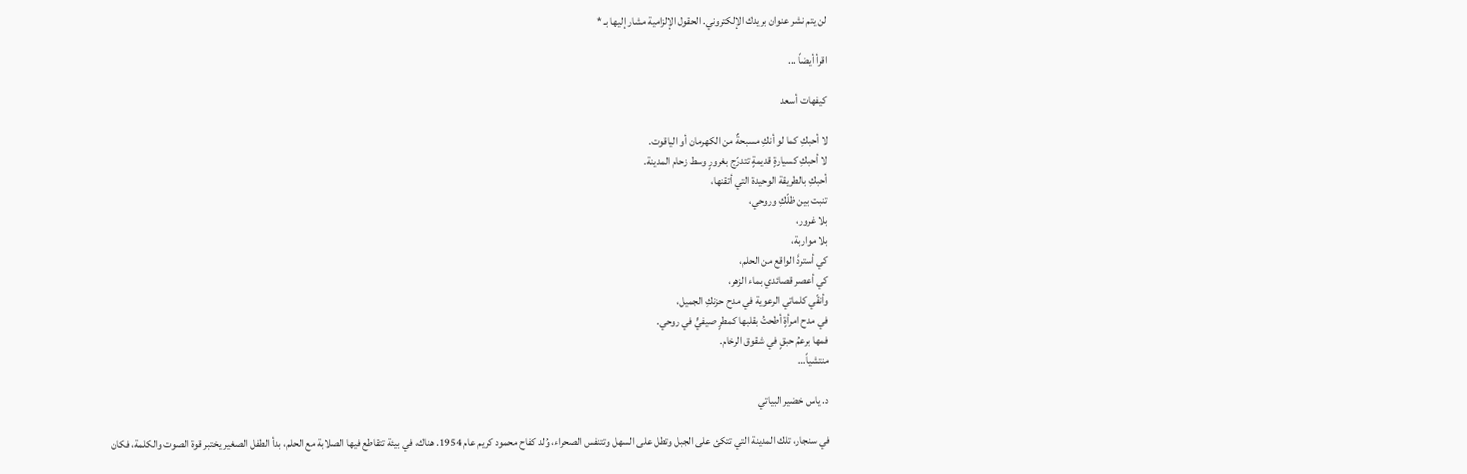لن يتم نشر عنوان بريدك الإلكتروني. الحقول الإلزامية مشار إليها بـ *

اقرأ أيضاً ...

كيفهات أسعد

لا أحبكِ كما لو أنكِ مسبحةٌ من الكهرمان أو الياقوت.
لا أحبكِ كسيارةٍ قديمةٍ تتدرّج بغرورٍ وسط زحام المدينة.
أحبكِ بالطريقة الوحيدة التي أتقنها،
تنبت بين ظلّكِ وروحي،
بلا غرور،
بلا مواربة،
كي أستردَّ الواقع من الحلم،
كي أعصر قصائدي بماء الزهر،
وأنقّي كلماتي الرعوية في مدح حزنكِ الجميل،
في مدح امرأةٍ أطحتُ بقلبها كمطرٍ صيفيٍّ في روحي.
فمها برعمُ حبقٍ في شقوق الرخام.
منتشياً…

د. ياس خضير البياتي

في سنجار، تلك المدينة التي تتكئ على الجبل وتطل على السهل وتتنفس الصحراء، وُلد كفاح محمود كريم عام 1954. هناك، في بيئة تتقاطع فيها الصلابة مع الحلم، بدأ الطفل الصغير يختبر قوة الصوت والكلمة، فكان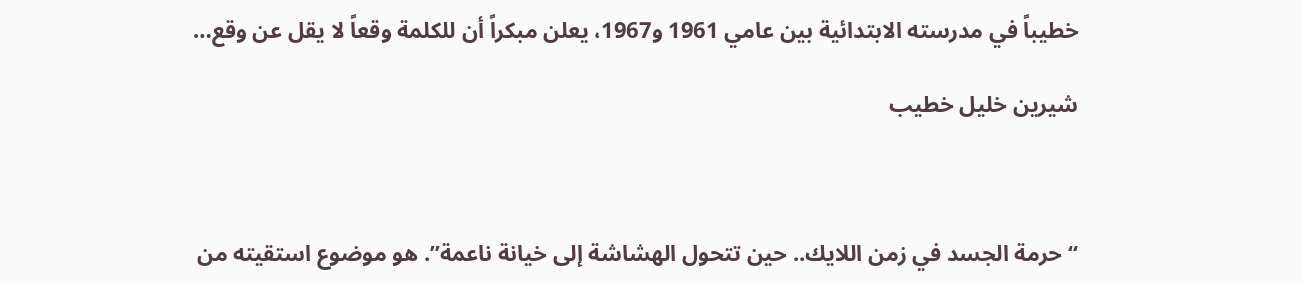خطيباً في مدرسته الابتدائية بين عامي 1961 و1967، يعلن مبكراً أن للكلمة وقعاً لا يقل عن وقع…

شيرين خليل خطيب



“حرمة الجسد في زمن اللايك.. حين تتحول الهشاشة إلى خيانة ناعمة”. هو موضوع استقيته من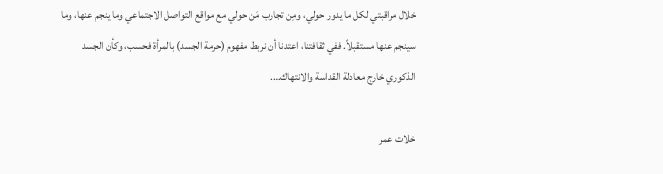خلال مراقبتي لكل ما يدور حولي، ومِن تجارب مَن حولي مع مواقع التواصل الاجتماعي وما ينجم عنها، وما سينجم عنها مستقبلاً. ففي ثقافتنا، اعتدنا أن نربط مفهوم (حرمة الجسد) بالمرأة فحسب، وكأن الجسد الذكوري خارج معادلة القداسة والانتهاك….

خلات عمر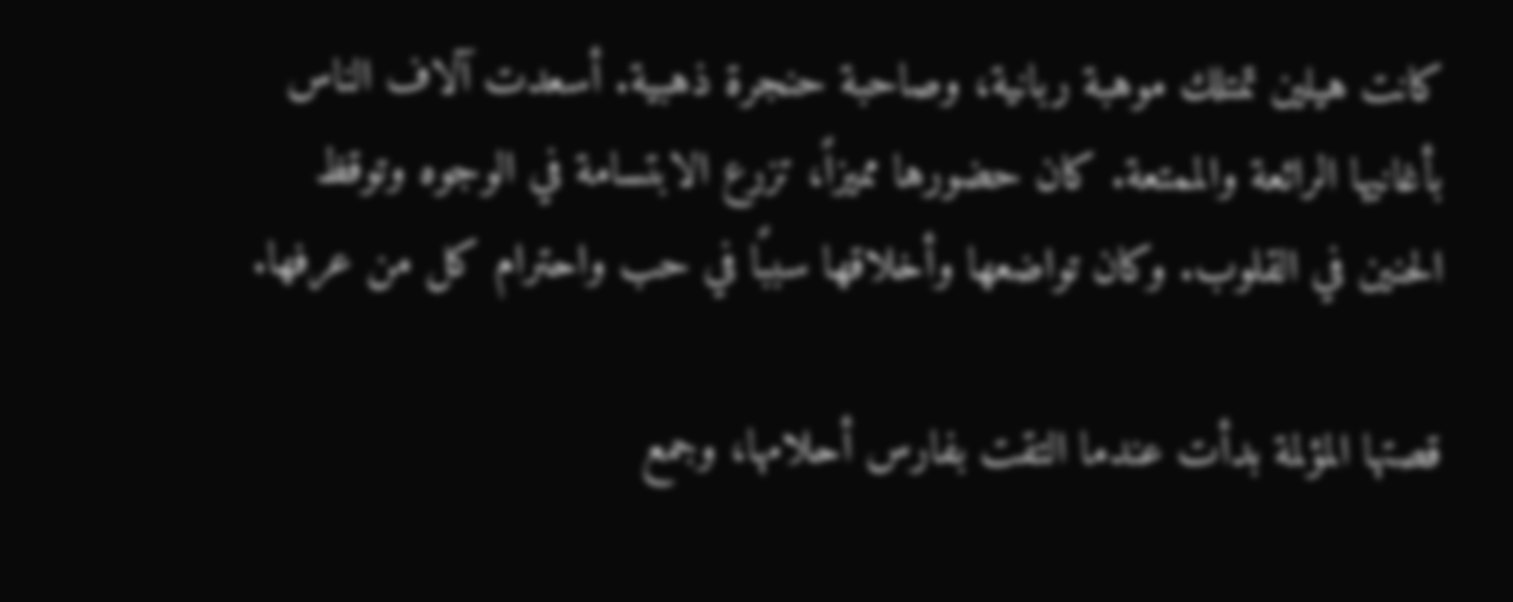كانت هيلين تمتلك موهبة ربانية، وصاحبة حنجرة ذهبية. أسعدت آلاف الناس بأغانيها الرائعة والممتعة. كان حضورها مميزاً، تزرع الابتسامة في الوجوه وتوقظ الحنين في القلوب. وكان تواضعها وأخلاقها سببًا في حب واحترام كل من عرفها.

قصتها المؤلمة بدأت عندما التقت بفارس أحلامها، وجمع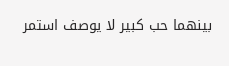بينهما حب كبير لا يوصف استمر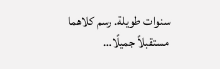سنوات طويلة. رسم كلاهما مستقبلاً جميلًا…